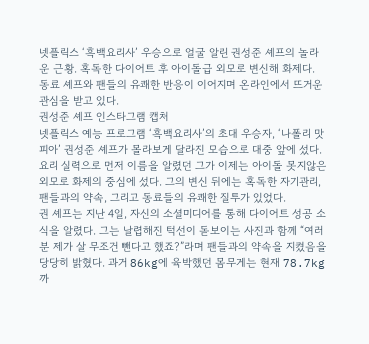넷플릭스 ‘흑백요리사’ 우승으로 얼굴 알린 권성준 셰프의 놀라운 근황. 혹독한 다이어트 후 아이돌급 외모로 변신해 화제다.
동료 셰프와 팬들의 유쾌한 반응이 이어지며 온라인에서 뜨거운 관심을 받고 있다.
권성준 셰프 인스타그램 캡처
넷플릭스 예능 프로그램 ‘흑백요리사’의 초대 우승자, ‘나폴리 맛피아’ 권성준 셰프가 몰라보게 달라진 모습으로 대중 앞에 섰다. 요리 실력으로 먼저 이름을 알렸던 그가 이제는 아이돌 못지않은 외모로 화제의 중심에 섰다. 그의 변신 뒤에는 혹독한 자기관리, 팬들과의 약속, 그리고 동료들의 유쾌한 질투가 있었다.
권 셰프는 지난 4일, 자신의 소셜미디어를 통해 다이어트 성공 소식을 알렸다. 그는 날렵해진 턱선이 돋보이는 사진과 함께 “여러분 제가 살 무조건 뺀다고 했죠?”라며 팬들과의 약속을 지켰음을 당당히 밝혔다. 과거 86kg에 육박했던 몸무게는 현재 78.7kg까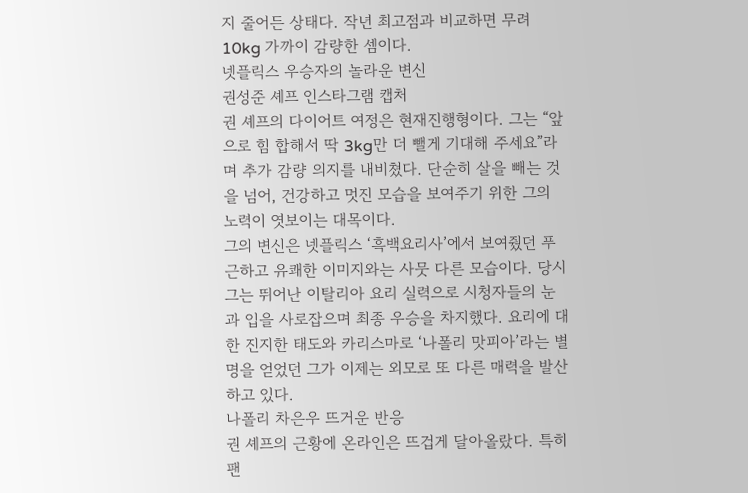지 줄어든 상태다. 작년 최고점과 비교하면 무려 10kg 가까이 감량한 셈이다.
넷플릭스 우승자의 놀라운 변신
권성준 셰프 인스타그램 캡처
권 셰프의 다이어트 여정은 현재진행형이다. 그는 “앞으로 힘 합해서 딱 3kg만 더 뺄게 기대해 주세요”라며 추가 감량 의지를 내비쳤다. 단순히 살을 빼는 것을 넘어, 건강하고 멋진 모습을 보여주기 위한 그의 노력이 엿보이는 대목이다.
그의 변신은 넷플릭스 ‘흑백요리사’에서 보여줬던 푸근하고 유쾌한 이미지와는 사뭇 다른 모습이다. 당시 그는 뛰어난 이탈리아 요리 실력으로 시청자들의 눈과 입을 사로잡으며 최종 우승을 차지했다. 요리에 대한 진지한 태도와 카리스마로 ‘나폴리 맛피아’라는 별명을 얻었던 그가 이제는 외모로 또 다른 매력을 발산하고 있다.
나폴리 차은우 뜨거운 반응
권 셰프의 근황에 온라인은 뜨겁게 달아올랐다. 특히 팬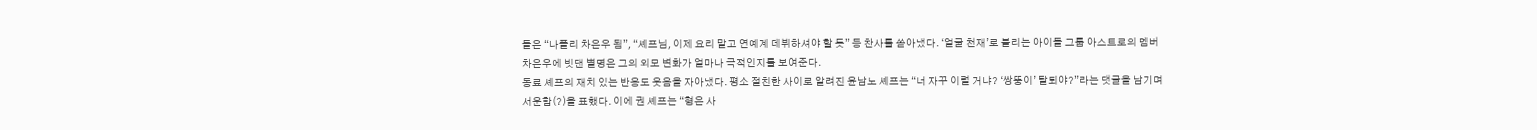들은 “나폴리 차은우 됨”, “셰프님, 이제 요리 말고 연예계 데뷔하셔야 할 듯” 등 찬사를 쏟아냈다. ‘얼굴 천재’로 불리는 아이돌 그룹 아스트로의 멤버 차은우에 빗댄 별명은 그의 외모 변화가 얼마나 극적인지를 보여준다.
동료 셰프의 재치 있는 반응도 웃음을 자아냈다. 평소 절친한 사이로 알려진 윤남노 셰프는 “너 자꾸 이럴 거냐? ‘쌍뚱이’ 탈퇴야?”라는 댓글을 남기며 서운함(?)을 표했다. 이에 권 셰프는 “형은 사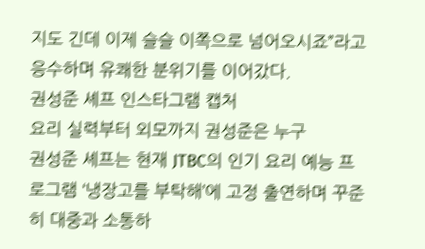지도 긴데 이제 슬슬 이쪽으로 넘어오시죠”라고 응수하며 유쾌한 분위기를 이어갔다.
권성준 셰프 인스타그램 캡처
요리 실력부터 외모까지 권성준은 누구
권성준 셰프는 현재 JTBC의 인기 요리 예능 프로그램 ‘냉장고를 부탁해’에 고정 출연하며 꾸준히 대중과 소통하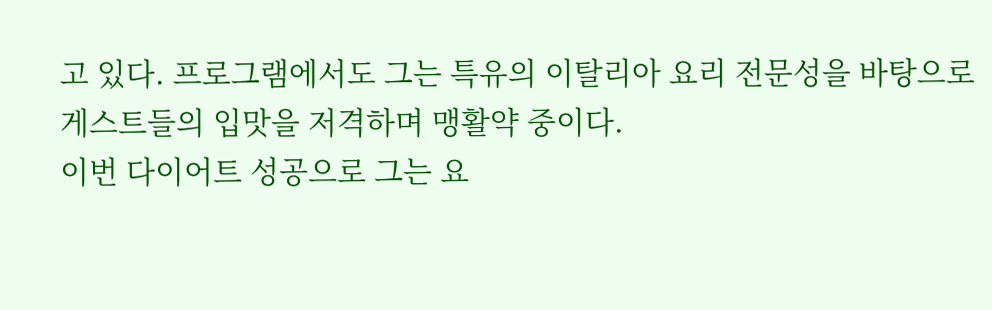고 있다. 프로그램에서도 그는 특유의 이탈리아 요리 전문성을 바탕으로 게스트들의 입맛을 저격하며 맹활약 중이다.
이번 다이어트 성공으로 그는 요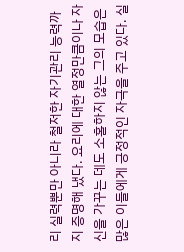리 실력뿐만 아니라 철저한 자기관리 능력까지 증명해 냈다. 요리에 대한 열정만큼이나 자신을 가꾸는 데도 소홀하지 않는 그의 모습은 많은 이들에게 긍정적인 자극을 주고 있다. 실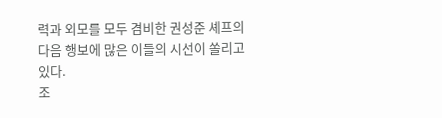력과 외모를 모두 겸비한 권성준 셰프의 다음 행보에 많은 이들의 시선이 쏠리고 있다.
조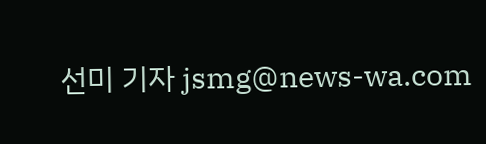선미 기자 jsmg@news-wa.com